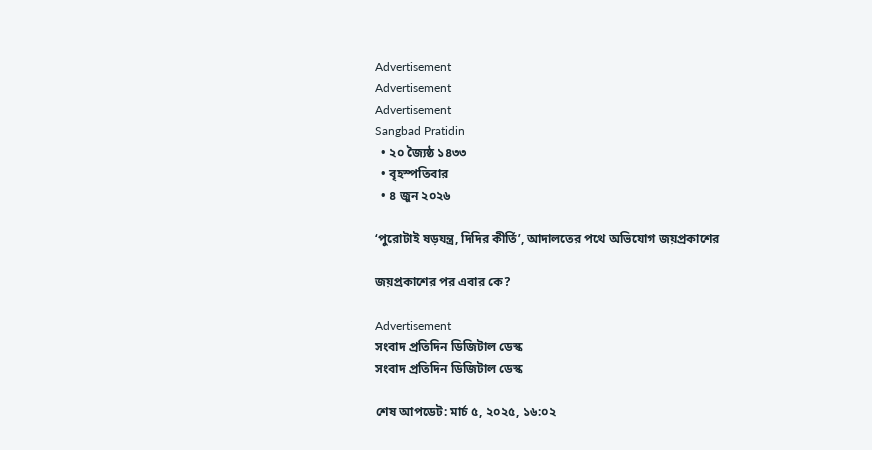Advertisement
Advertisement
Advertisement
Sangbad Pratidin
  • ২০ জ্যৈষ্ঠ ১৪৩৩
  • বৃহস্পতিবার
  • ৪ জুন ২০২৬

‘পুরোটাই ষড়যন্ত্র, দিদির কীর্তি’, আদালতের পথে অভিযোগ জয়প্রকাশের

জয়প্রকাশের পর এবার কে?

Advertisement
সংবাদ প্রতিদিন ডিজিটাল ডেস্ক
সংবাদ প্রতিদিন ডিজিটাল ডেস্ক

শেষ আপডেট: মার্চ ৫, ২০২৫, ১৬:০২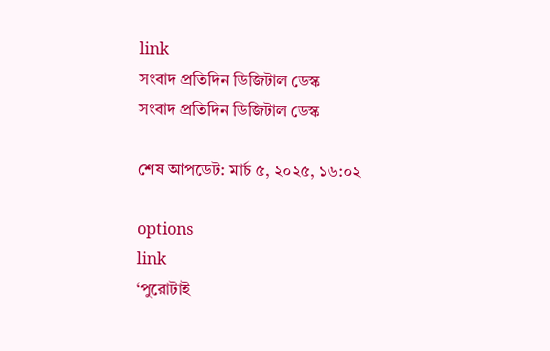link
সংবাদ প্রতিদিন ডিজিটাল ডেস্ক
সংবাদ প্রতিদিন ডিজিটাল ডেস্ক

শেষ আপডেট: মার্চ ৫, ২০২৫, ১৬:০২

options
link
‘পুরোটাই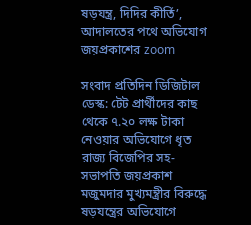ষড়যন্ত্র, দিদির কীর্তি’, আদালতের পথে অভিযোগ জয়প্রকাশের zoom

সংবাদ প্রতিদিন ডিজিটাল ডেস্ক: টেট প্রার্থীদের কাছ থেকে ৭.২০ লক্ষ টাকা নেওয়ার অভিযোগে ধৃত রাজ্য বিজেপির সহ-সভাপতি জয়প্রকাশ মজুমদার মুখ্যমন্ত্রীর বিরুদ্ধে ষড়যন্ত্রের অভিযোগে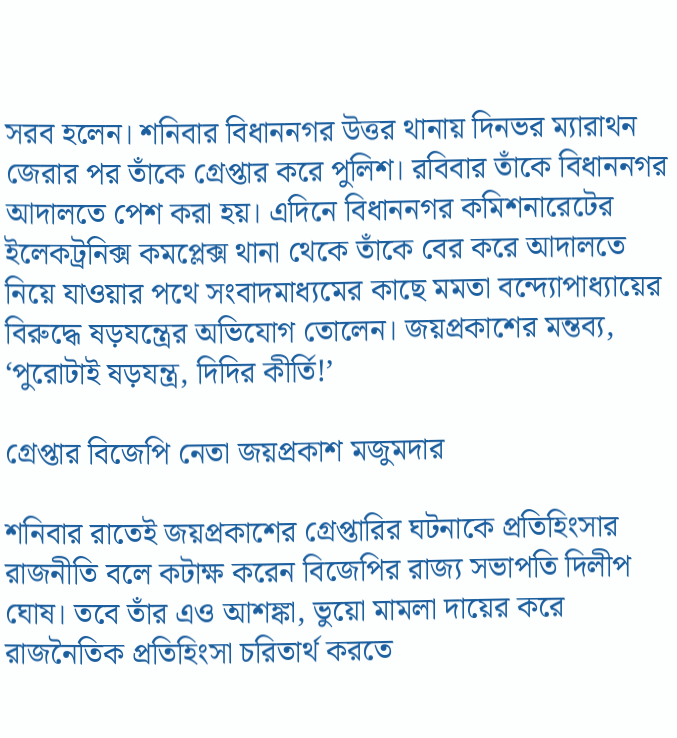সরব হলেন। শনিবার বিধাননগর উত্তর থানায় দিনভর ম্যারাথন জেরার পর তাঁকে গ্রেপ্তার করে পুলিশ। রবিবার তাঁকে বিধাননগর আদালতে পেশ করা হয়। এদিনে বিধাননগর কমিশনারেটের ইলেকট্রনিক্স কমপ্লেক্স থানা থেকে তাঁকে বের করে আদালতে নিয়ে যাওয়ার পথে সংবাদমাধ্যমের কাছে মমতা বন্দ্যোপাধ্যায়ের বিরুদ্ধে ষড়যন্ত্রের অভিযোগ তোলেন। জয়প্রকাশের মন্তব্য, ‘পুরোটাই ষড়যন্ত্র, দিদির কীর্তি!’

গ্রেপ্তার বিজেপি নেতা জয়প্রকাশ মজুমদার

শনিবার রাতেই জয়প্রকাশের গ্রেপ্তারির ঘটনাকে প্রতিহিংসার রাজনীতি বলে কটাক্ষ করেন বিজেপির রাজ্য সভাপতি দিলীপ ঘোষ। তবে তাঁর এও আশঙ্কা, ভুয়ো মামলা দায়ের করে রাজনৈতিক প্রতিহিংসা চরিতার্থ করতে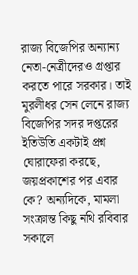রাজ্য বিজেপির অন্যান্য নেতা-নেত্রীদেরও গ্রপ্তার করতে পারে সরকার। তাই মুরলীধর সেন লেনে রাজ্য বিজেপির সদর দপ্তরের ইতিউতি একটাই প্রশ্ন ঘোরাফেরা করছে, জয়প্রকাশের পর এবার কে? অন্যদিকে, মামলা সংক্রান্ত কিছু নথি রবিবার সকালে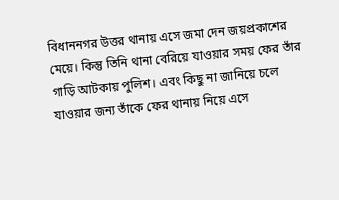বিধাননগর উত্তর থানায় এসে জমা দেন জয়প্রকাশের মেয়ে। কিন্তু তিনি থানা বেরিয়ে যাওয়ার সময় ফের তাঁর গাড়ি আটকায় পুলিশ। এবং কিছু না জানিয়ে চলে যাওয়ার জন্য তাঁকে ফের থানায় নিয়ে এসে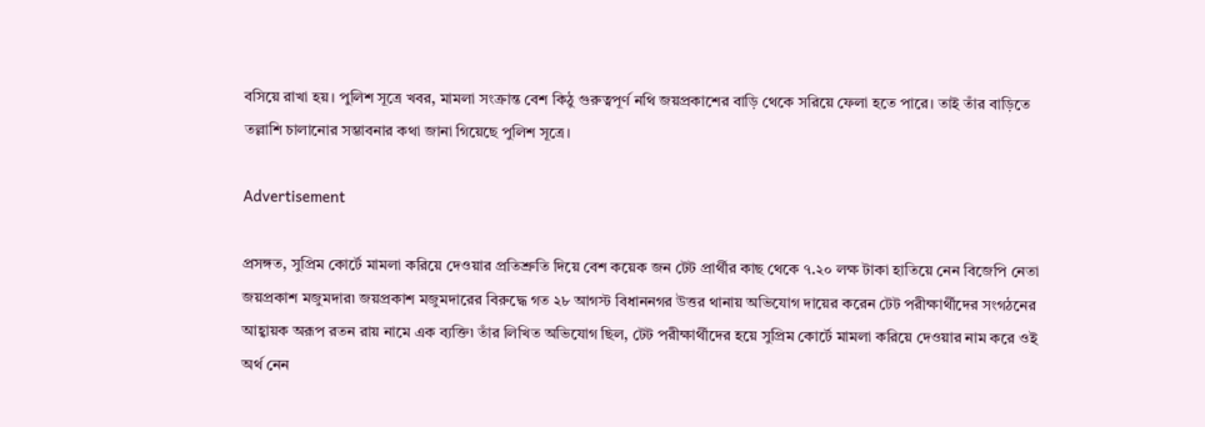বসিয়ে রাখা হয়। পুলিশ সূত্রে খবর, মামলা সংক্রান্ত বেশ কিঠু গুরুত্বপূর্ণ নথি জয়প্রকাশের বাড়ি থেকে সরিয়ে ফেলা হতে পারে। তাই তাঁর বাড়িতে তল্লাশি চালানোর সম্ভাবনার কথা জানা গিয়েছে পুলিশ সূত্রে।

Advertisement

প্রসঙ্গত, সুপ্রিম কোর্টে মামলা করিয়ে দেওয়ার প্রতিশ্রুতি দিয়ে বেশ কয়েক জন টেট প্রার্থীর কাছ থেকে ৭.২০ লক্ষ টাকা হাতিয়ে নেন বিজেপি নেতা জয়প্রকাশ মজুমদার৷ জয়প্রকাশ মজুমদারের বিরুদ্ধে গত ২৮ আগস্ট বিধাননগর উত্তর থানায় অভিযোগ দায়ের করেন টেট পরীক্ষার্থীদের সংগঠনের আহ্বায়ক অরূপ রতন রায় নামে এক ব্যক্তি৷ তাঁর লিখিত অভিযোগ ছিল, টেট পরীক্ষার্থীদের হয়ে সুপ্রিম কোর্টে মামলা করিয়ে দেওয়ার নাম করে ওই অর্থ নেন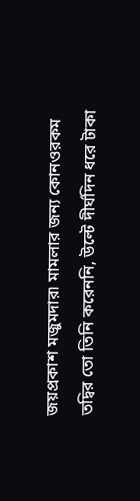জয়প্রকাশ মজুমদার৷ মামলার জন্য কোনওরকম তদ্বির তো তিনি করেননি, উল্টে দীর্ঘদিন ধরে টাকা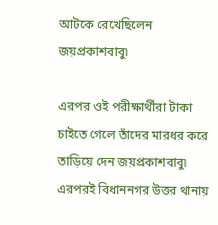আটকে রেখেছিলেন জয়প্রকাশবাবু৷

এরপর ওই পরীক্ষার্থীরা টাকা চাইতে গেলে তাঁদের মারধর করে তাড়িয়ে দেন জয়প্রকাশবাবু৷ এরপরই বিধাননগর উত্তর থানায়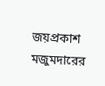জয়প্রকাশ মজুমদারের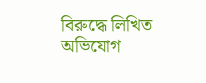বিরুদ্ধে লিখিত অভিযোগ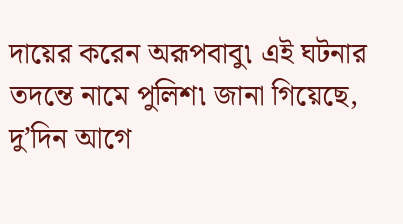দায়ের করেন অরূপবাবু৷ এই ঘটনার তদন্তে নামে পুলিশ৷ জানা গিয়েছে, দু’দিন আগে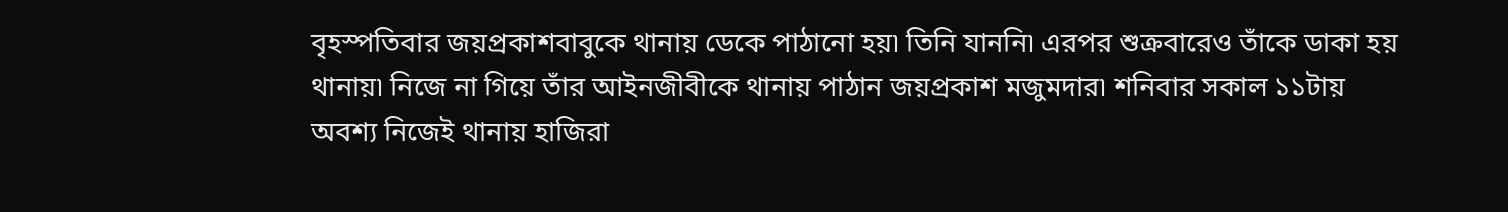বৃহস্পতিবার জয়প্রকাশবাবুকে থানায় ডেকে পাঠানো হয়৷ তিনি যাননি৷ এরপর শুক্রবারেও তাঁকে ডাকা হয় থানায়৷ নিজে না গিয়ে তাঁর আইনজীবীকে থানায় পাঠান জয়প্রকাশ মজুমদার৷ শনিবার সকাল ১১টায় অবশ্য নিজেই থানায় হাজিরা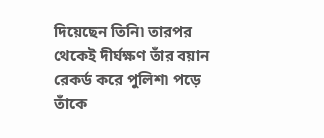দিয়েছেন তিনি৷ তারপর থেকেই দীর্ঘক্ষণ তাঁর বয়ান রেকর্ড করে পুলিশ৷ পড়ে তাঁকে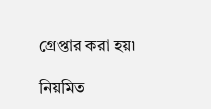গ্রেপ্তার করা হয়৷

নিয়মিত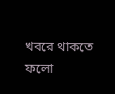খবরে থাকতে ফলো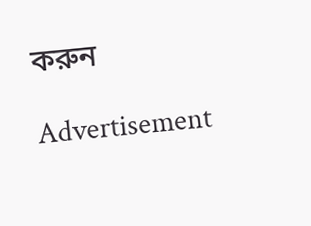করুন

Advertisement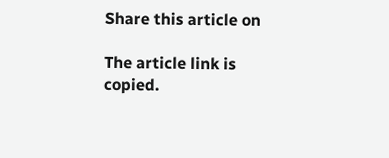Share this article on

The article link is copied.